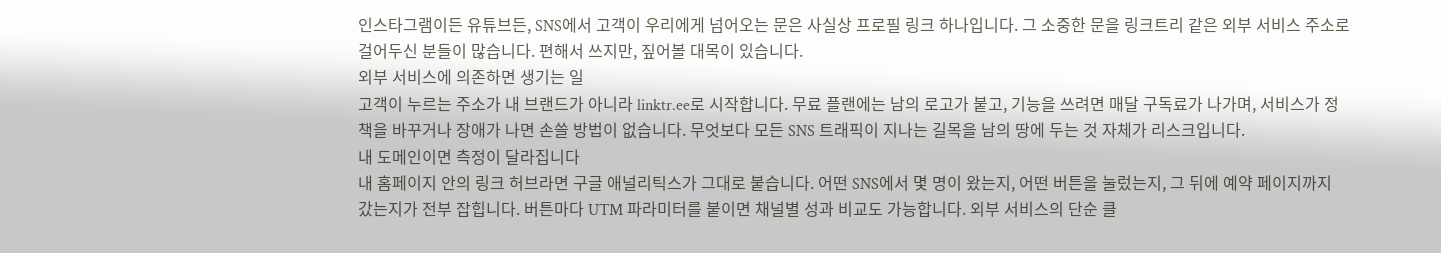인스타그램이든 유튜브든, SNS에서 고객이 우리에게 넘어오는 문은 사실상 프로필 링크 하나입니다. 그 소중한 문을 링크트리 같은 외부 서비스 주소로 걸어두신 분들이 많습니다. 편해서 쓰지만, 짚어볼 대목이 있습니다.
외부 서비스에 의존하면 생기는 일
고객이 누르는 주소가 내 브랜드가 아니라 linktr.ee로 시작합니다. 무료 플랜에는 남의 로고가 붙고, 기능을 쓰려면 매달 구독료가 나가며, 서비스가 정책을 바꾸거나 장애가 나면 손쓸 방법이 없습니다. 무엇보다 모든 SNS 트래픽이 지나는 길목을 남의 땅에 두는 것 자체가 리스크입니다.
내 도메인이면 측정이 달라집니다
내 홈페이지 안의 링크 허브라면 구글 애널리틱스가 그대로 붙습니다. 어떤 SNS에서 몇 명이 왔는지, 어떤 버튼을 눌렀는지, 그 뒤에 예약 페이지까지 갔는지가 전부 잡힙니다. 버튼마다 UTM 파라미터를 붙이면 채널별 성과 비교도 가능합니다. 외부 서비스의 단순 클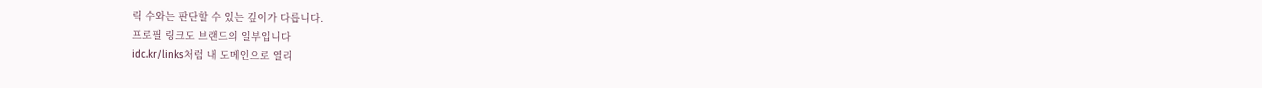릭 수와는 판단할 수 있는 깊이가 다릅니다.
프로필 링크도 브랜드의 일부입니다
idc.kr/links처럼 내 도메인으로 열리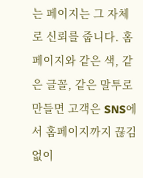는 페이지는 그 자체로 신뢰를 줍니다. 홈페이지와 같은 색, 같은 글꼴, 같은 말투로 만들면 고객은 SNS에서 홈페이지까지 끊김 없이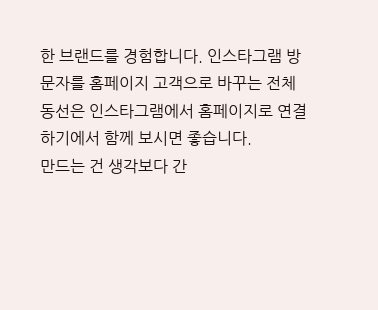한 브랜드를 경험합니다. 인스타그램 방문자를 홈페이지 고객으로 바꾸는 전체 동선은 인스타그램에서 홈페이지로 연결하기에서 함께 보시면 좋습니다.
만드는 건 생각보다 간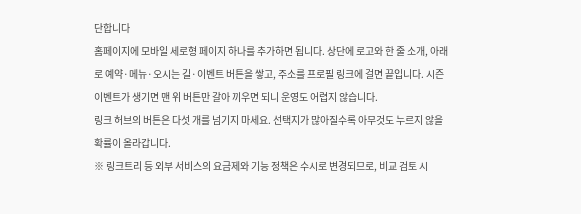단합니다
홈페이지에 모바일 세로형 페이지 하나를 추가하면 됩니다. 상단에 로고와 한 줄 소개, 아래로 예약·메뉴·오시는 길·이벤트 버튼을 쌓고, 주소를 프로필 링크에 걸면 끝입니다. 시즌 이벤트가 생기면 맨 위 버튼만 갈아 끼우면 되니 운영도 어렵지 않습니다.
링크 허브의 버튼은 다섯 개를 넘기지 마세요. 선택지가 많아질수록 아무것도 누르지 않을 확률이 올라갑니다.
※ 링크트리 등 외부 서비스의 요금제와 기능 정책은 수시로 변경되므로, 비교 검토 시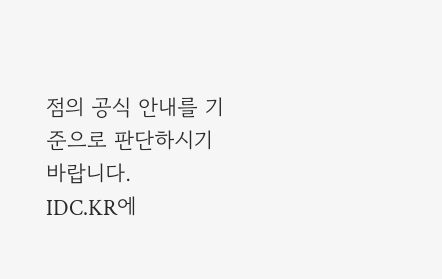점의 공식 안내를 기준으로 판단하시기 바랍니다.
IDC.KR에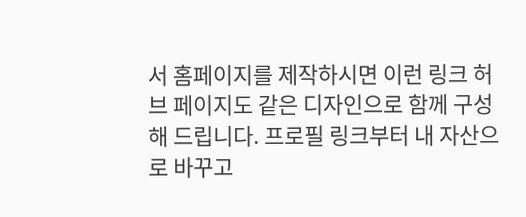서 홈페이지를 제작하시면 이런 링크 허브 페이지도 같은 디자인으로 함께 구성해 드립니다. 프로필 링크부터 내 자산으로 바꾸고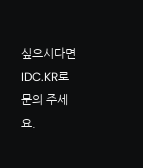싶으시다면 IDC.KR로 문의 주세요.